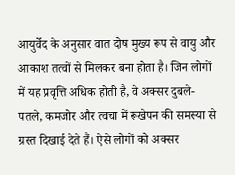आयुर्वेद के अनुसार वात दोष मुख्य रूप से वायु और आकाश तत्वों से मिलकर बना होता है। जिन लोगों में यह प्रवृत्ति अधिक होती है, वे अक्सर दुबले-पतले, कमजोर और त्वचा में रूखेपन की समस्या से ग्रस्त दिखाई देते हैं। ऐसे लोगों को अक्सर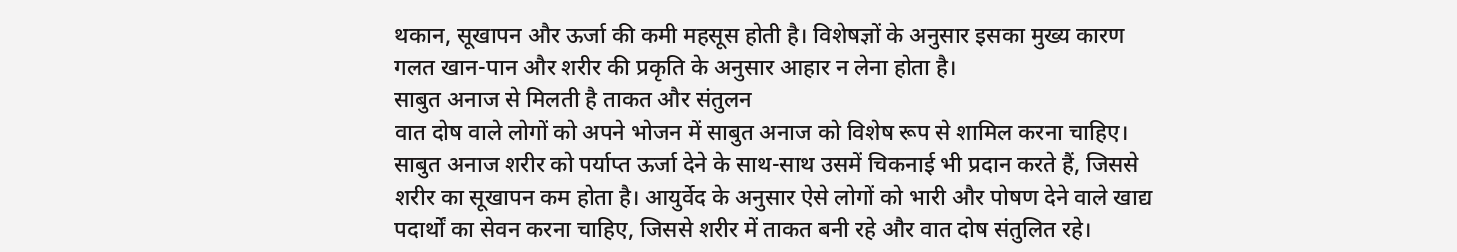थकान, सूखापन और ऊर्जा की कमी महसूस होती है। विशेषज्ञों के अनुसार इसका मुख्य कारण गलत खान-पान और शरीर की प्रकृति के अनुसार आहार न लेना होता है।
साबुत अनाज से मिलती है ताकत और संतुलन
वात दोष वाले लोगों को अपने भोजन में साबुत अनाज को विशेष रूप से शामिल करना चाहिए। साबुत अनाज शरीर को पर्याप्त ऊर्जा देने के साथ-साथ उसमें चिकनाई भी प्रदान करते हैं, जिससे शरीर का सूखापन कम होता है। आयुर्वेद के अनुसार ऐसे लोगों को भारी और पोषण देने वाले खाद्य पदार्थों का सेवन करना चाहिए, जिससे शरीर में ताकत बनी रहे और वात दोष संतुलित रहे।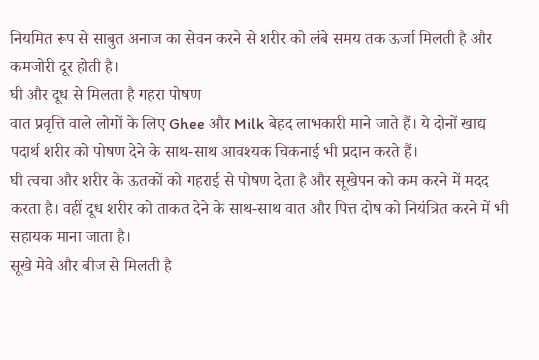नियमित रूप से साबुत अनाज का सेवन करने से शरीर को लंबे समय तक ऊर्जा मिलती है और कमजोरी दूर होती है।
घी और दूध से मिलता है गहरा पोषण
वात प्रवृत्ति वाले लोगों के लिए Ghee और Milk बेहद लाभकारी माने जाते हैं। ये दोनों खाद्य पदार्थ शरीर को पोषण देने के साथ-साथ आवश्यक चिकनाई भी प्रदान करते हैं।
घी त्वचा और शरीर के ऊतकों को गहराई से पोषण देता है और सूखेपन को कम करने में मदद करता है। वहीं दूध शरीर को ताकत देने के साथ-साथ वात और पित्त दोष को नियंत्रित करने में भी सहायक माना जाता है।
सूखे मेवे और बीज से मिलती है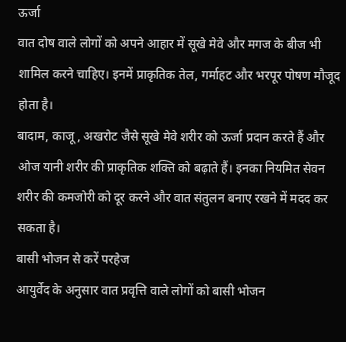ऊर्जा
वात दोष वाले लोगों को अपने आहार में सूखे मेवे और मगज के बीज भी शामिल करने चाहिए। इनमें प्राकृतिक तेल, गर्माहट और भरपूर पोषण मौजूद होता है।
बादाम, काजू, अखरोट जैसे सूखे मेवे शरीर को ऊर्जा प्रदान करते हैं और ओज यानी शरीर की प्राकृतिक शक्ति को बढ़ाते हैं। इनका नियमित सेवन शरीर की कमजोरी को दूर करने और वात संतुलन बनाए रखने में मदद कर सकता है।
बासी भोजन से करें परहेज
आयुर्वेद के अनुसार वात प्रवृत्ति वाले लोगों को बासी भोजन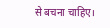से बचना चाहिए।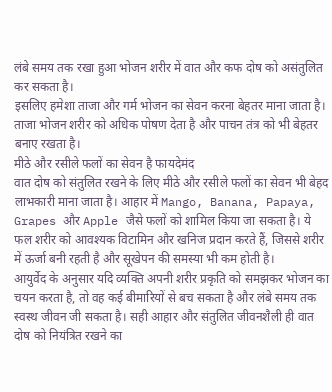लंबे समय तक रखा हुआ भोजन शरीर में वात और कफ दोष को असंतुलित कर सकता है।
इसलिए हमेशा ताजा और गर्म भोजन का सेवन करना बेहतर माना जाता है। ताजा भोजन शरीर को अधिक पोषण देता है और पाचन तंत्र को भी बेहतर बनाए रखता है।
मीठे और रसीले फलों का सेवन है फायदेमंद
वात दोष को संतुलित रखने के लिए मीठे और रसीले फलों का सेवन भी बेहद लाभकारी माना जाता है। आहार में Mango, Banana, Papaya, Grapes और Apple जैसे फलों को शामिल किया जा सकता है। ये फल शरीर को आवश्यक विटामिन और खनिज प्रदान करते हैं, जिससे शरीर में ऊर्जा बनी रहती है और सूखेपन की समस्या भी कम होती है।
आयुर्वेद के अनुसार यदि व्यक्ति अपनी शरीर प्रकृति को समझकर भोजन का चयन करता है, तो वह कई बीमारियों से बच सकता है और लंबे समय तक स्वस्थ जीवन जी सकता है। सही आहार और संतुलित जीवनशैली ही वात दोष को नियंत्रित रखने का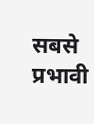सबसे प्रभावी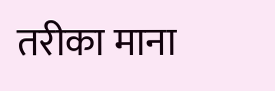तरीका माना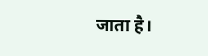जाता है।